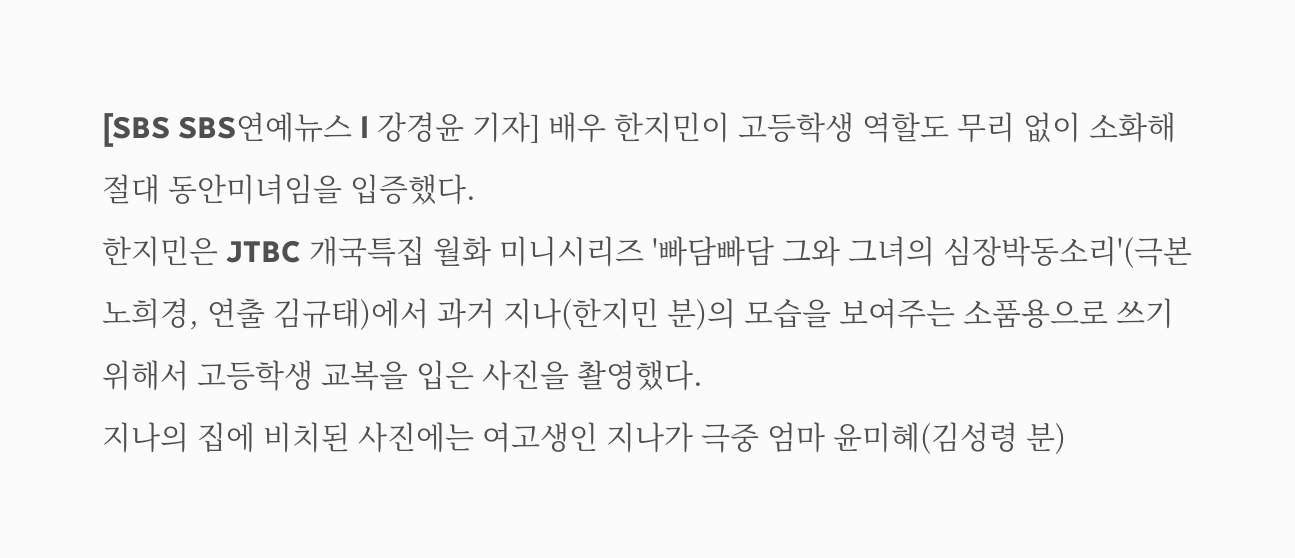[SBS SBS연예뉴스 l 강경윤 기자] 배우 한지민이 고등학생 역할도 무리 없이 소화해 절대 동안미녀임을 입증했다.
한지민은 JTBC 개국특집 월화 미니시리즈 '빠담빠담 그와 그녀의 심장박동소리'(극본 노희경, 연출 김규태)에서 과거 지나(한지민 분)의 모습을 보여주는 소품용으로 쓰기 위해서 고등학생 교복을 입은 사진을 촬영했다.
지나의 집에 비치된 사진에는 여고생인 지나가 극중 엄마 윤미혜(김성령 분)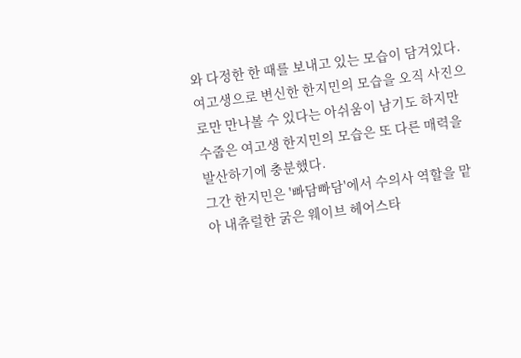와 다정한 한 때를 보내고 있는 모습이 담겨있다. 여고생으로 변신한 한지민의 모습을 오직 사진으로만 만나볼 수 있다는 아쉬움이 남기도 하지만 수줍은 여고생 한지민의 모습은 또 다른 매력을 발산하기에 충분했다.
그간 한지민은 '빠담빠담'에서 수의사 역할을 맡아 내츄럴한 굵은 웨이브 헤어스타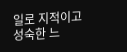일로 지적이고 성숙한 느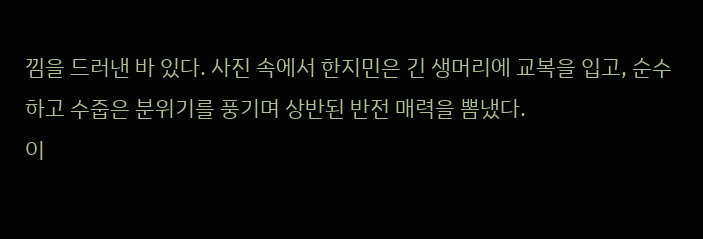낌을 드러낸 바 있다. 사진 속에서 한지민은 긴 생머리에 교복을 입고, 순수하고 수줍은 분위기를 풍기며 상반된 반전 매력을 뽐냈다.
이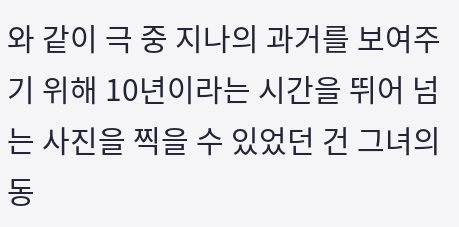와 같이 극 중 지나의 과거를 보여주기 위해 10년이라는 시간을 뛰어 넘는 사진을 찍을 수 있었던 건 그녀의 동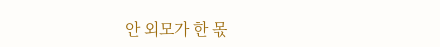안 외모가 한 몫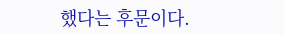했다는 후문이다.